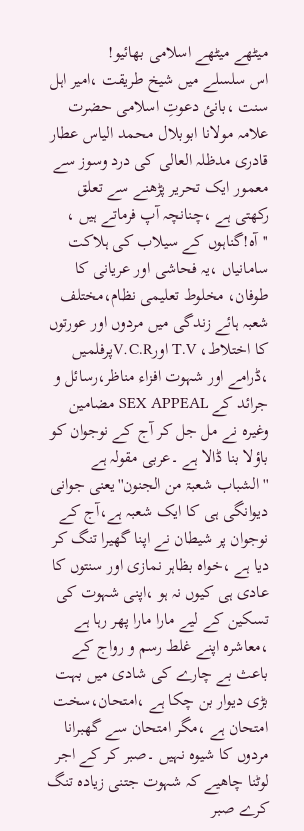میٹھے میٹھے اسلامی بھائیو!
اس سلسلے میں شیخ طریقت ،امیر اہل سنت ،بانئ دعوتِ اسلامی حضرت علامہ مولانا ابوبلال محمد الیاس عطار قادری مدظلہ العالی کی درد وسوز سے معمور ایک تحریر پڑھنے سے تعلق رکھتی ہے ،چنانچہ آپ فرماتے ہیں ،
''آہ!گناہوں کے سيلاب کی ہلاکت سامانياں ،يہ فحاشی اور عريانی کا طوفان، مخلوط تعليمی نظام،مختلف شعبہ ہائے زندگی ميں مردوں اور عورتوں کا اختلاط، T.V اورV.C.Rپرفلميں ،ڈرامے اور شہوت افزاء مناظر،رسائل و جرائد کے SEX APPEAL مضامين وغيرہ نے مل جل کر آج کے نوجوان کو باؤلا بنا ڈالا ہے ۔عربی مقولہ ہے ''الشباب شعبۃ من الجنون''يعنی جوانی ديوانگی ہی کا ايک شعبہ ہے،آج کے نوجوان پر شيطان نے اپنا گھيرا تنگ کر ديا ہے ،خواہ بظاہر نمازی اور سنتوں کا عادی ہی کيوں نہ ہو ،اپنی شہوت کی تسکين کے ليے مارا مارا پھر رہا ہے ،معاشرہ اپنے غلط رسم و رواج کے باعث بے چارے کی شادی ميں بہت بڑی ديوار بن چکا ہے ،امتحان،سخت امتحان ہے ،مگر امتحان سے گھبرانا مردوں کا شيوہ نہيں ۔صبر کر کے اجر لوٹنا چاهیے کہ شہوت جتنی زيادہ تنگ کرے صبر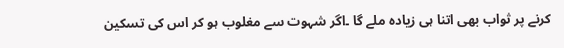کرنے پر ثواب بھی اتنا ہی زيادہ ملے گا ۔اگر شہوت سے مغلوب ہو کر اس کی تسکين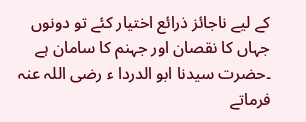کے ليے ناجائز ذرائع اختيار کئے تو دونوں جہاں کا نقصان اور جہنم کا سامان ہے ۔حضرت سيدنا ابو الدردا ء رضی اللہ عنہ فرماتے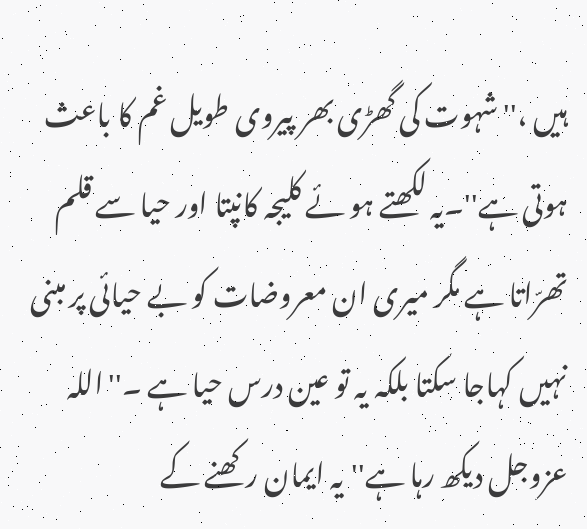ہيں ،''شہوت کی گھڑی بھر پيروی طويل غم کا باعث ہوتی ہے''۔يہ لکھتے ہو ئے کليجہ کانپتا اور حيا سے قلم تھرّاتا ہے مگر ميری ان معروضات کو بے حيائی پر مبنی نہيں کہاجا سکتا بلکہ يہ تو عين درس حيا ہے ۔''اللہ عزوجل ديکھ رہا ہے''يہ ايمان رکھنے کے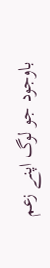باوجود جو لوگ اپنے زعم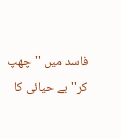فاسد ميں ''چھپ کر''بے حيائی کا